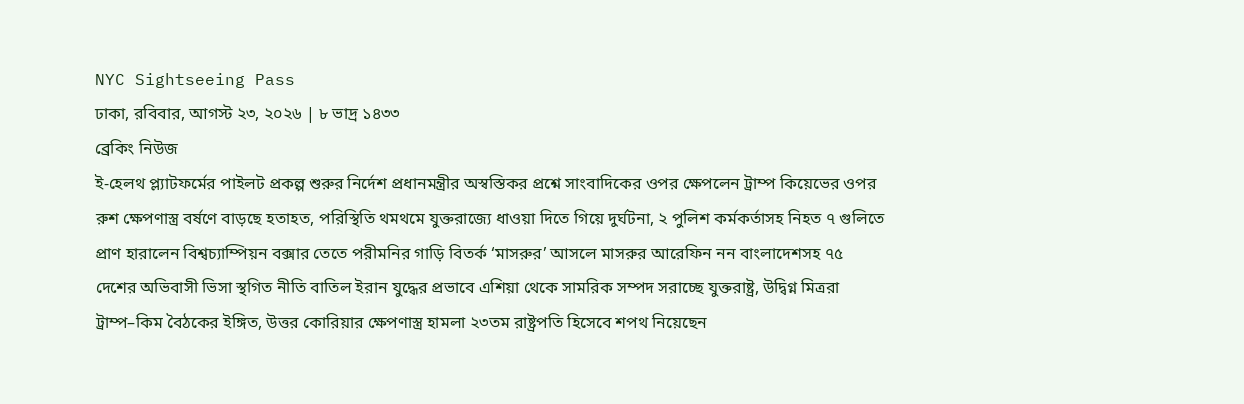NYC Sightseeing Pass
ঢাকা, রবিবার, আগস্ট ২৩, ২০২৬ | ৮ ভাদ্র ১৪৩৩
ব্রেকিং নিউজ
ই-হেলথ প্ল্যাটফর্মের পাইলট প্রকল্প শুরুর নির্দেশ প্রধানমন্ত্রীর অস্বস্তিকর প্রশ্নে সাংবাদিকের ওপর ক্ষেপলেন ট্রাম্প কিয়েভের ওপর রুশ ক্ষেপণাস্ত্র বর্ষণে বাড়ছে হতাহত, পরিস্থিতি থমথমে যুক্তরাজ্যে ধাওয়া দিতে গিয়ে দুর্ঘটনা, ২ পুলিশ কর্মকর্তাসহ নিহত ৭ গুলিতে প্রাণ হারালেন বিশ্বচ্যাম্পিয়ন বক্সার তেতে পরীমনির গাড়ি বিতর্ক ‘মাসরুর’ আসলে মাসরুর আরেফিন নন বাংলাদেশসহ ৭৫ দেশের অভিবাসী ভিসা স্থগিত নীতি বাতিল ইরান যুদ্ধের প্রভাবে এশিয়া থেকে সামরিক সম্পদ সরাচ্ছে যুক্তরাষ্ট্র, উদ্বিগ্ন মিত্ররা ট্রাম্প–কিম বৈঠকের ইঙ্গিত, উত্তর কোরিয়ার ক্ষেপণাস্ত্র হামলা ২৩তম রাষ্ট্রপতি হিসেবে শপথ নিয়েছেন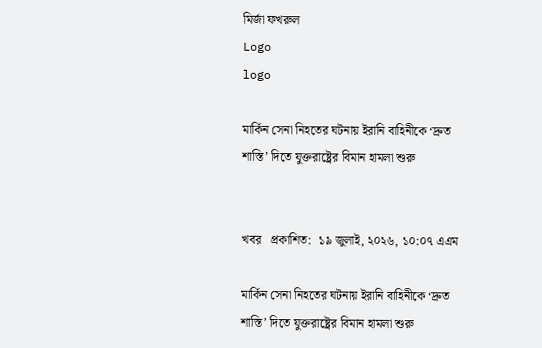মির্জা ফখরুল
Logo
logo

মার্কিন সেনা নিহতের ঘটনায় ইরানি বাহিনীকে ‘দ্রুত শাস্তি’ দিতে যুক্তরাষ্ট্রের বিমান হামলা শুরু


খবর   প্রকাশিত:  ১৯ জুলাই, ২০২৬, ১০:০৭ এএম

মার্কিন সেনা নিহতের ঘটনায় ইরানি বাহিনীকে ‘দ্রুত শাস্তি’ দিতে যুক্তরাষ্ট্রের বিমান হামলা শুরু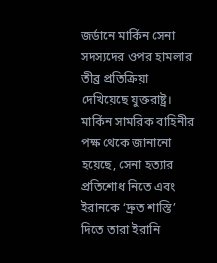জর্ডানে মার্কিন সেনা সদস্যদের ওপর হামলার তীব্র প্রতিক্রিয়া দেখিয়েছে যুক্তরাষ্ট্র। মার্কিন সামরিক বাহিনীর পক্ষ থেকে জানানো হয়েছে, সেনা হত্যার প্রতিশোধ নিতে এবং ইরানকে ‘দ্রুত শাস্তি’ দিতে তারা ইরানি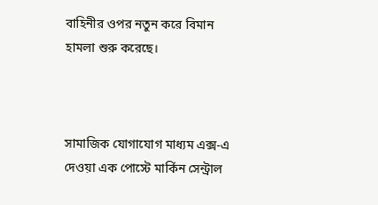বাহিনীর ওপর নতুন করে বিমান হামলা শুরু করেছে।



সামাজিক যোগাযোগ মাধ্যম এক্স-এ দেওয়া এক পোস্টে মার্কিন সেন্ট্রাল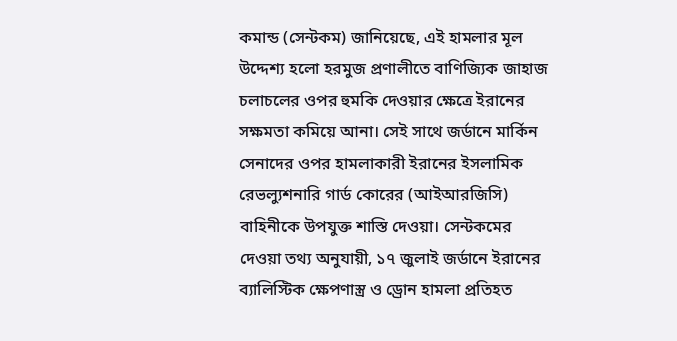কমান্ড (সেন্টকম) জানিয়েছে, এই হামলার মূল উদ্দেশ্য হলো হরমুজ প্রণালীতে বাণিজ্যিক জাহাজ চলাচলের ওপর হুমকি দেওয়ার ক্ষেত্রে ইরানের সক্ষমতা কমিয়ে আনা। সেই সাথে জর্ডানে মার্কিন সেনাদের ওপর হামলাকারী ইরানের ইসলামিক রেভল্যুশনারি গার্ড কোরের (আইআরজিসি) বাহিনীকে উপযুক্ত শাস্তি দেওয়া। সেন্টকমের দেওয়া তথ্য অনুযায়ী, ১৭ জুলাই জর্ডানে ইরানের ব্যালিস্টিক ক্ষেপণাস্ত্র ও ড্রোন হামলা প্রতিহত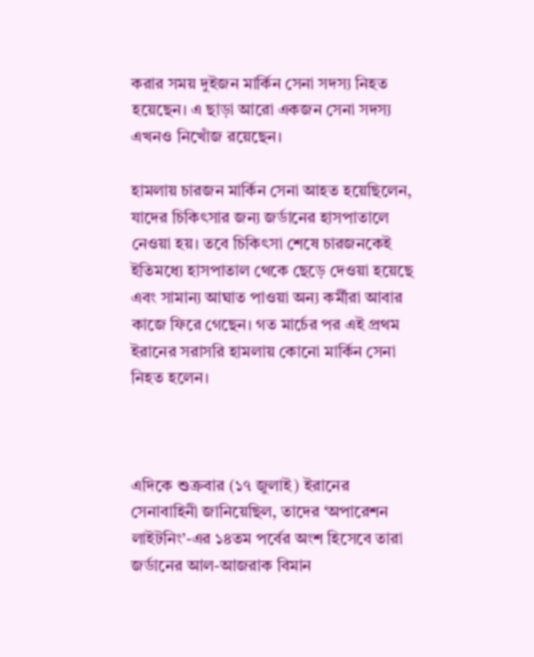করার সময় দুইজন মার্কিন সেনা সদস্য নিহত হয়েছেন। এ ছাড়া আরো একজন সেনা সদস্য এখনও নিখোঁজ রয়েছেন।

হামলায় চারজন মার্কিন সেনা আহত হয়েছিলেন, যাদের চিকিৎসার জন্য জর্ডানের হাসপাতালে নেওয়া হয়। তবে চিকিৎসা শেষে চারজনকেই ইতিমধ্যে হাসপাতাল থেকে ছেড়ে দেওয়া হয়েছে এবং সামান্য আঘাত পাওয়া অন্য কর্মীরা আবার কাজে ফিরে গেছেন। গত মার্চের পর এই প্রথম ইরানের সরাসরি হামলায় কোনো মার্কিন সেনা নিহত হলেন।



এদিকে শুক্রবার (১৭ জুলাই) ইরানের সেনাবাহিনী জানিয়েছিল, তাদের ‘অপারেশন লাইটনিং’-এর ১৪তম পর্বের অংশ হিসেবে তারা জর্ডানের আল-আজরাক বিমান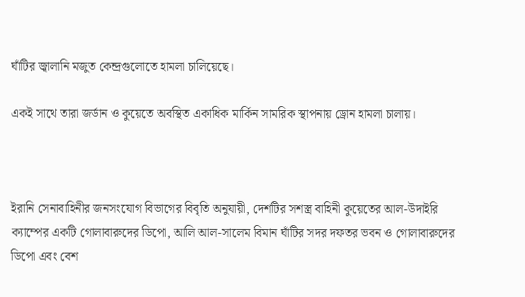ঘাঁটির জ্বালানি মজুত কেন্দ্রগুলোতে হামলা চালিয়েছে।

একই সাথে তারা জর্ডান ও কুয়েতে অবস্থিত একাধিক মার্কিন সামরিক স্থাপনায় ড্রোন হামলা চালায়।



ইরানি সেনাবাহিনীর জনসংযোগ বিভাগের বিবৃতি অনুযায়ী, দেশটির সশস্ত্র বাহিনী কুয়েতের আল-উদাইরি ক্যাম্পের একটি গোলাবারুদের ডিপো, আলি আল-সালেম বিমান ঘাঁটির সদর দফতর ভবন ও গোলাবারুদের ডিপো এবং বেশ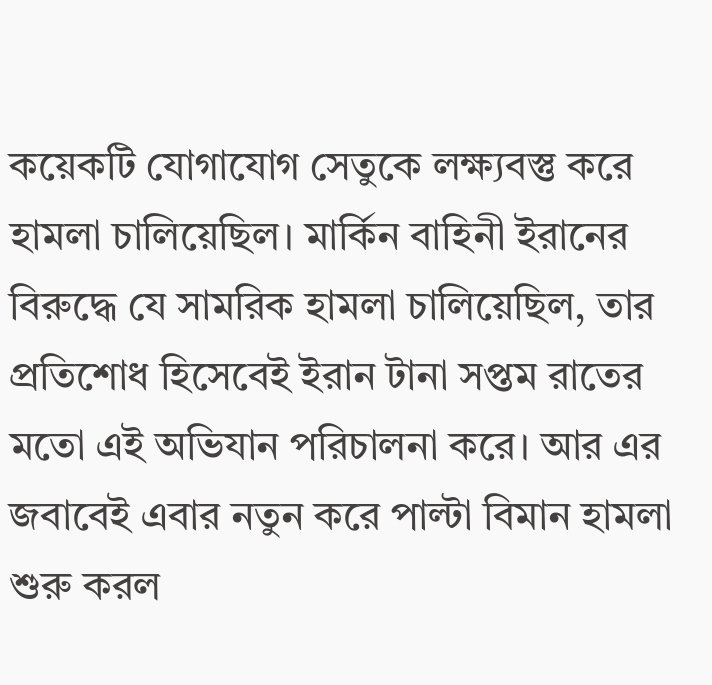কয়েকটি যোগাযোগ সেতুকে লক্ষ্যবস্তু করে হামলা চালিয়েছিল। মার্কিন বাহিনী ইরানের বিরুদ্ধে যে সামরিক হামলা চালিয়েছিল, তার প্রতিশোধ হিসেবেই ইরান টানা সপ্তম রাতের মতো এই অভিযান পরিচালনা করে। আর এর জবাবেই এবার নতুন করে পাল্টা বিমান হামলা শুরু করল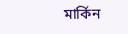মার্কিন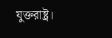যুক্তরাষ্ট্র।